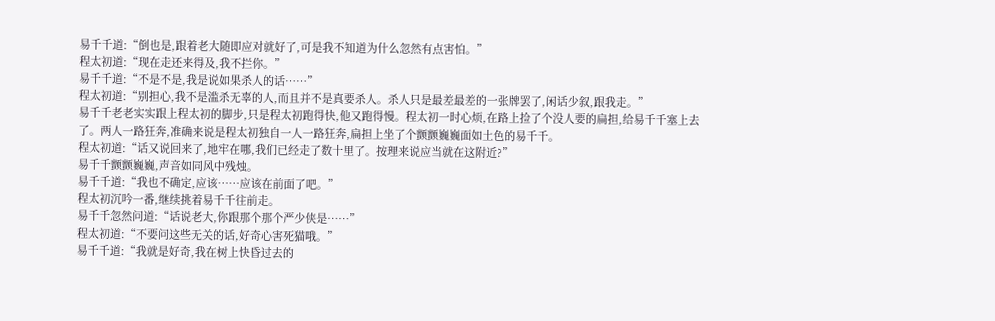易千千道:“倒也是,跟着老大随即应对就好了,可是我不知道为什么忽然有点害怕。”
程太初道:“现在走还来得及,我不拦你。”
易千千道:“不是不是,我是说如果杀人的话……”
程太初道:“别担心,我不是滥杀无辜的人,而且并不是真要杀人。杀人只是最差最差的一张牌罢了,闲话少叙,跟我走。”
易千千老老实实跟上程太初的脚步,只是程太初跑得快,他又跑得慢。程太初一时心烦,在路上捡了个没人要的扁担,给易千千塞上去了。两人一路狂奔,准确来说是程太初独自一人一路狂奔,扁担上坐了个颤颤巍巍面如土色的易千千。
程太初道:“话又说回来了,地牢在哪,我们已经走了数十里了。按理来说应当就在这附近?”
易千千颤颤巍巍,声音如同风中残烛。
易千千道:“我也不确定,应该……应该在前面了吧。”
程太初沉吟一番,继续挑着易千千往前走。
易千千忽然问道:“话说老大,你跟那个那个严少侠是……”
程太初道:“不要问这些无关的话,好奇心害死猫哦。”
易千千道:“我就是好奇,我在树上快昏过去的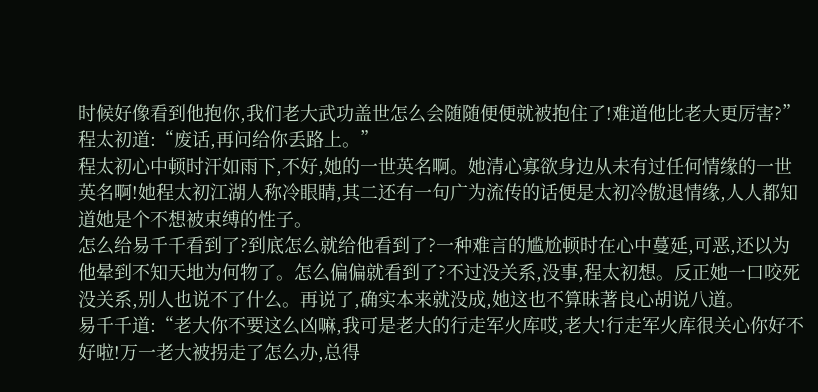时候好像看到他抱你,我们老大武功盖世怎么会随随便便就被抱住了!难道他比老大更厉害?”
程太初道:“废话,再问给你丢路上。”
程太初心中顿时汗如雨下,不好,她的一世英名啊。她清心寡欲身边从未有过任何情缘的一世英名啊!她程太初江湖人称冷眼睛,其二还有一句广为流传的话便是太初冷傲退情缘,人人都知道她是个不想被束缚的性子。
怎么给易千千看到了?到底怎么就给他看到了?一种难言的尴尬顿时在心中蔓延,可恶,还以为他晕到不知天地为何物了。怎么偏偏就看到了?不过没关系,没事,程太初想。反正她一口咬死没关系,别人也说不了什么。再说了,确实本来就没成,她这也不算昧著良心胡说八道。
易千千道:“老大你不要这么凶嘛,我可是老大的行走军火库哎,老大!行走军火库很关心你好不好啦!万一老大被拐走了怎么办,总得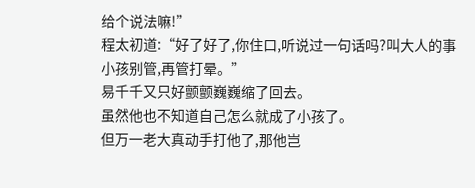给个说法嘛!”
程太初道:“好了好了,你住口,听说过一句话吗?叫大人的事小孩别管,再管打晕。”
易千千又只好颤颤巍巍缩了回去。
虽然他也不知道自己怎么就成了小孩了。
但万一老大真动手打他了,那他岂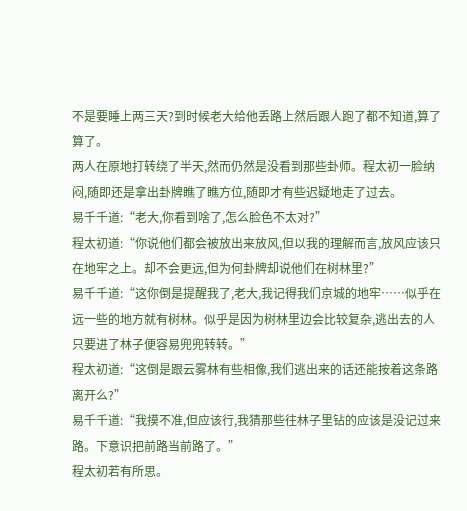不是要睡上两三天?到时候老大给他丢路上然后跟人跑了都不知道,算了算了。
两人在原地打转绕了半天,然而仍然是没看到那些卦师。程太初一脸纳闷,随即还是拿出卦牌瞧了瞧方位,随即才有些迟疑地走了过去。
易千千道:“老大,你看到啥了,怎么脸色不太对?”
程太初道:“你说他们都会被放出来放风,但以我的理解而言,放风应该只在地牢之上。却不会更远,但为何卦牌却说他们在树林里?”
易千千道:“这你倒是提醒我了,老大,我记得我们京城的地牢……似乎在远一些的地方就有树林。似乎是因为树林里边会比较复杂,逃出去的人只要进了林子便容易兜兜转转。”
程太初道:“这倒是跟云雾林有些相像,我们逃出来的话还能按着这条路离开么?”
易千千道:“我摸不准,但应该行,我猜那些往林子里钻的应该是没记过来路。下意识把前路当前路了。”
程太初若有所思。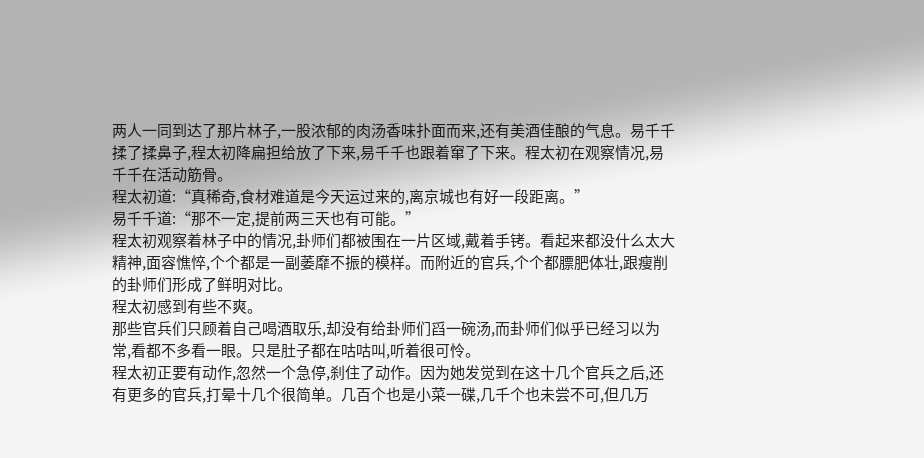两人一同到达了那片林子,一股浓郁的肉汤香味扑面而来,还有美酒佳酿的气息。易千千揉了揉鼻子,程太初降扁担给放了下来,易千千也跟着窜了下来。程太初在观察情况,易千千在活动筋骨。
程太初道:“真稀奇,食材难道是今天运过来的,离京城也有好一段距离。”
易千千道:“那不一定,提前两三天也有可能。”
程太初观察着林子中的情况,卦师们都被围在一片区域,戴着手铐。看起来都没什么太大精神,面容憔悴,个个都是一副萎靡不振的模样。而附近的官兵,个个都膘肥体壮,跟瘦削的卦师们形成了鲜明对比。
程太初感到有些不爽。
那些官兵们只顾着自己喝酒取乐,却没有给卦师们舀一碗汤,而卦师们似乎已经习以为常,看都不多看一眼。只是肚子都在咕咕叫,听着很可怜。
程太初正要有动作,忽然一个急停,刹住了动作。因为她发觉到在这十几个官兵之后,还有更多的官兵,打晕十几个很简单。几百个也是小菜一碟,几千个也未尝不可,但几万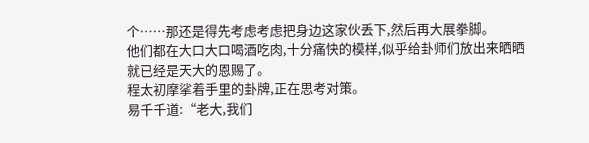个……那还是得先考虑考虑把身边这家伙丢下,然后再大展拳脚。
他们都在大口大口喝酒吃肉,十分痛快的模样,似乎给卦师们放出来晒晒就已经是天大的恩赐了。
程太初摩挲着手里的卦牌,正在思考对策。
易千千道:“老大,我们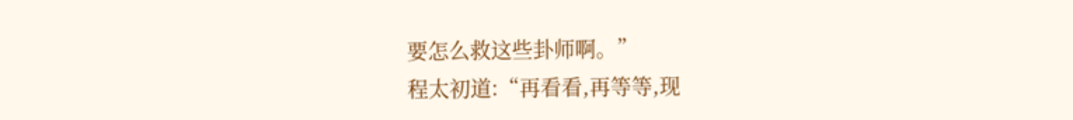要怎么救这些卦师啊。”
程太初道:“再看看,再等等,现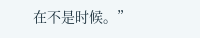在不是时候。”